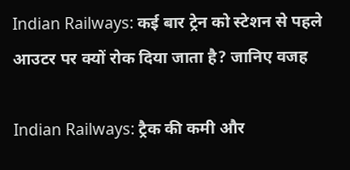Indian Railways: कई बार ट्रेन को स्टेशन से पहले आउटर पर क्यों रोक दिया जाता है? जानिए वजह

Indian Railways: ट्रैक की कमी और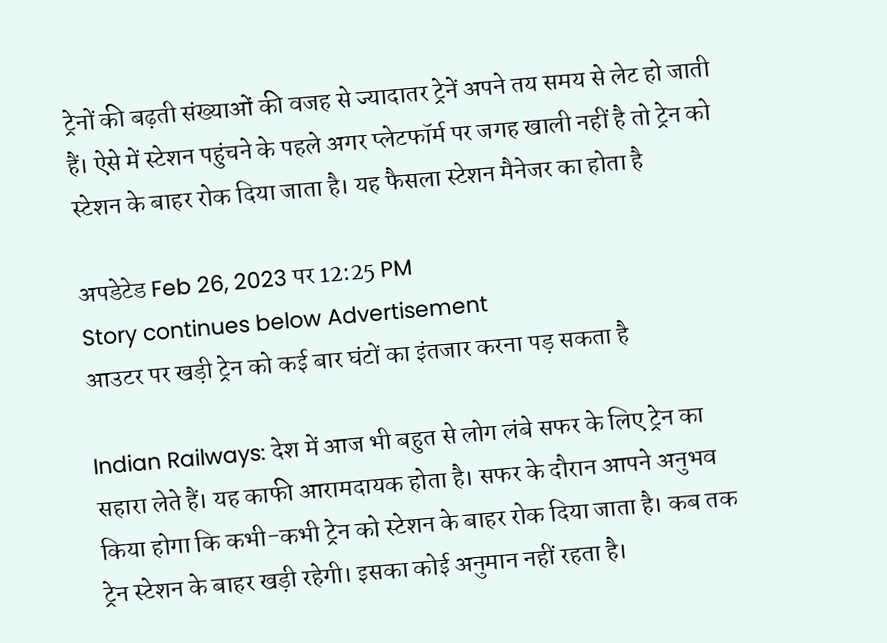ट्रेनों की बढ़ती संख्याओं की वजह से ज्यादातर ट्रेनें अपने तय समय से लेट हो जाती हैं। ऐसे में स्टेशन पहुंचने के पहले अगर प्लेटफॉर्म पर जगह खाली नहीं है तो ट्रेन को स्टेशन के बाहर रोक दिया जाता है। यह फैसला स्टेशन मैनेजर का होता है

अपडेटेड Feb 26, 2023 पर 12:25 PM
Story continues below Advertisement
आउटर पर खड़ी ट्रेन को कई बार घंटों का इंतजार करना पड़ सकता है

Indian Railways: देश में आज भी बहुत से लोग लंबे सफर के लिए ट्रेन का सहारा लेते हैं। यह काफी आरामदायक होता है। सफर के दौरान आपने अनुभव किया होगा कि कभी-कभी ट्रेन को स्टेशन के बाहर रोक दिया जाता है। कब तक ट्रेन स्टेशन के बाहर खड़ी रहेगी। इसका कोई अनुमान नहीं रहता है।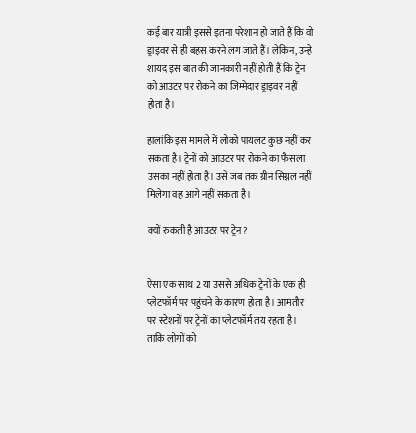कई बार यात्री इससे इतना परेशान हो जाते हैं कि वो ड्राइवर से ही बहस करने लग जाते हैं। लेकिन, उन्हे शायद इस बात की जानकारी नहीं होती हैं कि ट्रेन को आउटर पर रोकने का जिम्मेदार ड्राइवर नहीं होता है।

हालांकि इस मामले में लोको पायलट कुछ नहीं कर सकता है। ट्रेनों को आउटर पर रोकने का फैसला उसका नहीं होता है। उसे जब तक ग्रीन सिग्नल नहीं मिलेगा वह आगे नहीं सकता है।

क्यों रुकती है आउटर पर ट्रेन?


ऐसा एक साथ 2 या उससे अधिक ट्रेनों के एक ही प्लेटफॉर्म पर पहुंचने के कारण होता है। आमतौर पर स्टेशनों पर ट्रेनों का प्लेटफॉर्म तय रहता है। ताकि लोगों को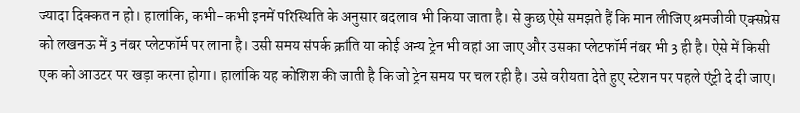ज्यादा दिक्कत न हो। हालांकि, कभी-कभी इनमें परिस्थिति के अनुसार बदलाव भी किया जाता है। से कुछ ऐसे समझते हैं कि मान लीजिए श्रमजीवी एक्सप्रेस को लखनऊ में 3 नंबर प्लेटफॉर्म पर लाना है। उसी समय संपर्क क्रांति या कोई अन्य ट्रेन भी वहां आ जाए और उसका प्लेटफॉर्म नंबर भी 3 ही है। ऐसे में किसी एक को आउटर पर खड़ा करना होगा। हालांकि यह कोशिश की जाती है कि जो ट्रेन समय पर चल रही है। उसे वरीयता देते हुए स्टेशन पर पहले एंट्री दे दी जाए।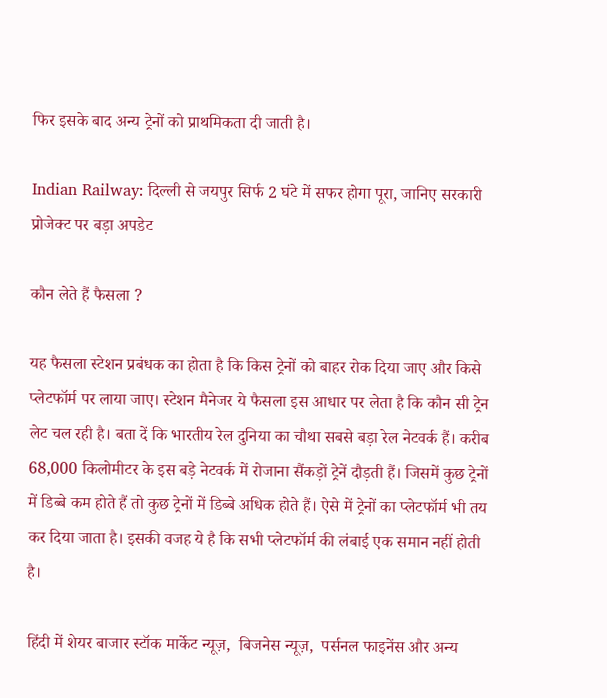फिर इसके बाद अन्य ट्रेनों को प्राथमिकता दी जाती है।

Indian Railway: दिल्ली से जयपुर सिर्फ 2 घंटे में सफर होगा पूरा, जानिए सरकारी प्रोजेक्ट पर बड़ा अपडेट

कौन लेते हैं फैसला ?

यह फैसला स्टेशन प्रबंधक का होता है कि किस ट्रेनों को बाहर रोक दिया जाए और किसे प्लेटफॉर्म पर लाया जाए। स्टेशन मैनेजर ये फैसला इस आधार पर लेता है कि कौन सी ट्रेन लेट चल रही है। बता दें कि भारतीय रेल दुनिया का चौथा सबसे बड़ा रेल नेटवर्क हैं। करीब 68,000 किलोमीटर के इस बड़े नेटवर्क में रोजाना सैंकड़ों ट्रेनें दौड़ती हैं। जिसमें कुछ ट्रेनों में डिब्बे कम होते हैं तो कुछ ट्रेनों में डिब्बे अधिक होते हैं। ऐसे में ट्रेनों का प्लेटफॉर्म भी तय कर दिया जाता है। इसकी वजह ये है कि सभी प्लेटफॉर्म की लंबाई एक समान नहीं होती है।

हिंदी में शेयर बाजार स्टॉक मार्केट न्यूज़,  बिजनेस न्यूज़,  पर्सनल फाइनेंस और अन्य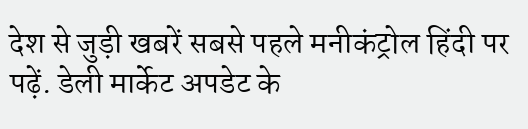देश से जुड़ी खबरें सबसे पहले मनीकंट्रोल हिंदी पर पढ़ें. डेली मार्केट अपडेट के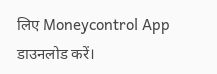लिए Moneycontrol App  डाउनलोड करें।